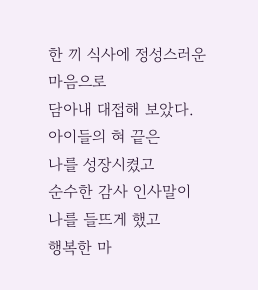한 끼 식사에 정성스러운
마음으로
담아내 대접해 보았다.
아이들의 혀 끝은
나를 성장시켰고
순수한 감사 인사말이
나를 들뜨게 했고
행복한 마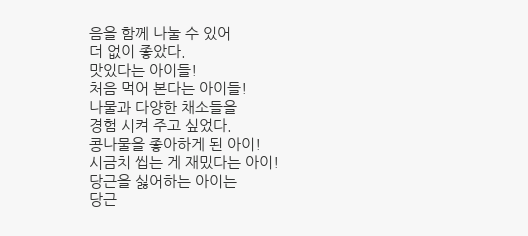음을 함께 나눌 수 있어
더 없이 좋았다.
맛있다는 아이들!
처음 먹어 본다는 아이들!
나물과 다양한 채소들을
경험 시켜 주고 싶었다.
콩나물을 좋아하게 된 아이!
시금치 씹는 게 재밌다는 아이!
당근을 싫어하는 아이는
당근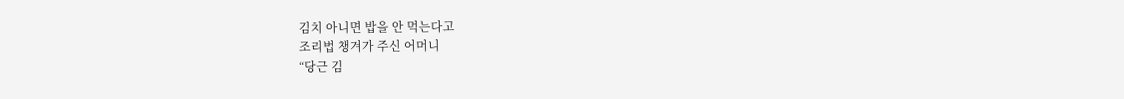김치 아니면 밥을 안 먹는다고
조리법 챙겨가 주신 어머니
“당근 김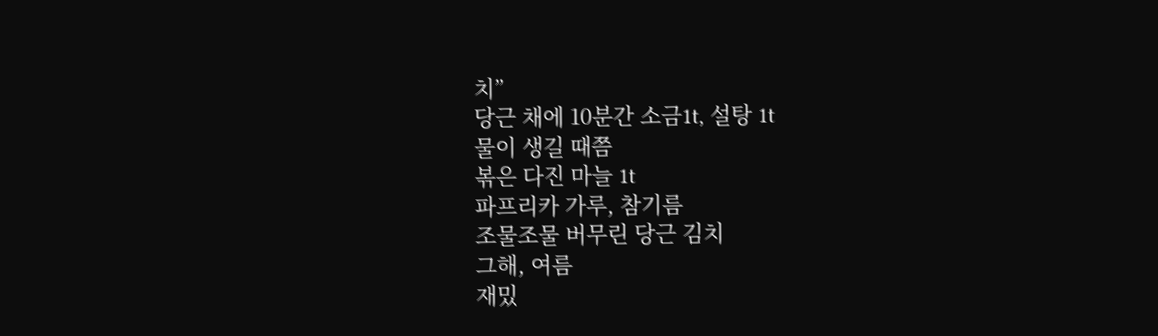치”
당근 채에 10분간 소금1t, 설탕 1t
물이 생길 때쯤
볶은 다진 마늘 1t
파프리카 가루, 참기름
조물조물 버무린 당근 김치
그해, 여름
재밌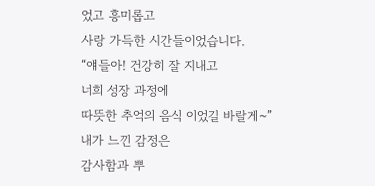었고 흥미롭고
사랑 가득한 시간들이었습니다.
“얘들아! 건강히 잘 지내고
너희 성장 과정에
따뜻한 추억의 음식 이었길 바랄게~”
내가 느낀 감정은
감사함과 뿌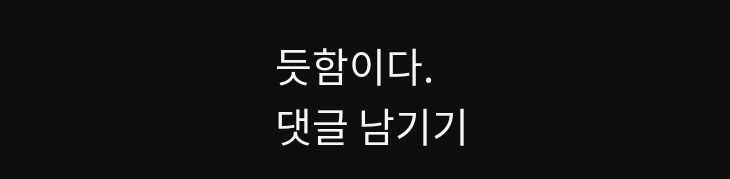듯함이다.
댓글 남기기